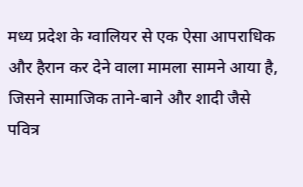मध्य प्रदेश के ग्वालियर से एक ऐसा आपराधिक और हैरान कर देने वाला मामला सामने आया है, जिसने सामाजिक ताने-बाने और शादी जैसे पवित्र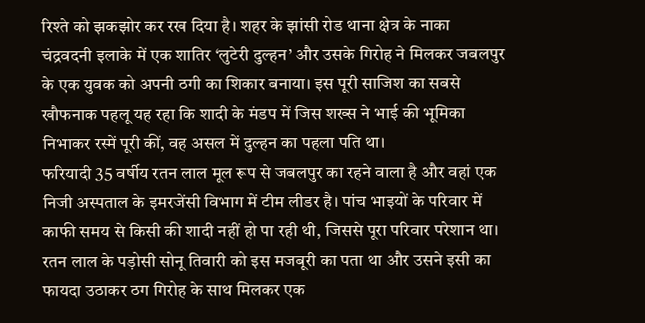रिश्ते को झकझोर कर रख दिया है। शहर के झांसी रोड थाना क्षेत्र के नाका चंद्रवदनी इलाके में एक शातिर ‘लुटेरी दुल्हन’ और उसके गिरोह ने मिलकर जबलपुर के एक युवक को अपनी ठगी का शिकार बनाया। इस पूरी साजिश का सबसे खौफनाक पहलू यह रहा कि शादी के मंडप में जिस शख्स ने भाई की भूमिका निभाकर रस्में पूरी कीं, वह असल में दुल्हन का पहला पति था।
फरियादी 35 वर्षीय रतन लाल मूल रूप से जबलपुर का रहने वाला है और वहां एक निजी अस्पताल के इमरजेंसी विभाग में टीम लीडर है। पांच भाइयों के परिवार में काफी समय से किसी की शादी नहीं हो पा रही थी, जिससे पूरा परिवार परेशान था। रतन लाल के पड़ोसी सोनू तिवारी को इस मजबूरी का पता था और उसने इसी का फायदा उठाकर ठग गिरोह के साथ मिलकर एक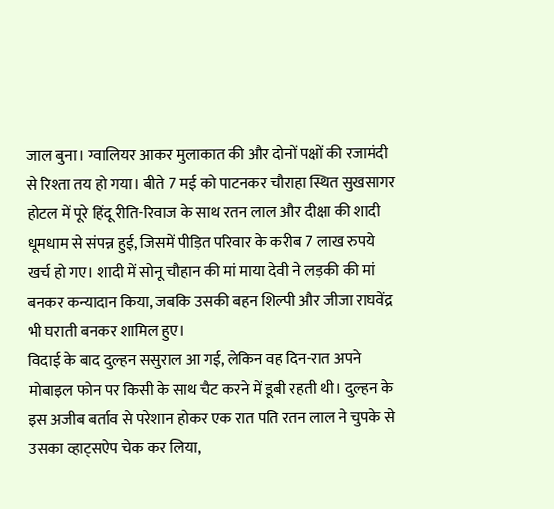जाल बुना। ग्वालियर आकर मुलाकात की और दोनों पक्षों की रजामंदी से रिश्ता तय हो गया। बीते 7 मई को पाटनकर चौराहा स्थित सुखसागर होटल में पूरे हिंदू रीति-रिवाज के साथ रतन लाल और दीक्षा की शादी धूमधाम से संपन्न हुई, जिसमें पीड़ित परिवार के करीब 7 लाख रुपये खर्च हो गए। शादी में सोनू चौहान की मां माया देवी ने लड़की की मां बनकर कन्यादान किया, जबकि उसकी बहन शिल्पी और जीजा राघवेंद्र भी घराती बनकर शामिल हुए।
विदाई के बाद दुल्हन ससुराल आ गई, लेकिन वह दिन-रात अपने मोबाइल फोन पर किसी के साथ चैट करने में डूबी रहती थी। दुल्हन के इस अजीब बर्ताव से परेशान होकर एक रात पति रतन लाल ने चुपके से उसका व्हाट्सऐप चेक कर लिया,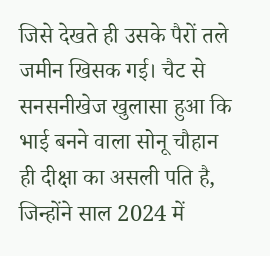जिसे देखते ही उसके पैरों तले जमीन खिसक गई। चैट से सनसनीखेज खुलासा हुआ कि भाई बनने वाला सोनू चौहान ही दीक्षा का असली पति है, जिन्होंने साल 2024 में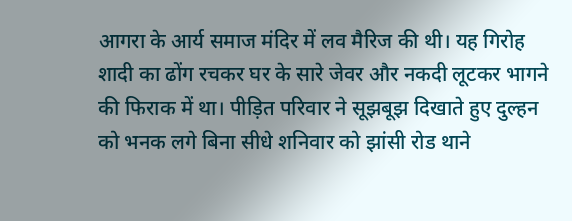आगरा के आर्य समाज मंदिर में लव मैरिज की थी। यह गिरोह शादी का ढोंग रचकर घर के सारे जेवर और नकदी लूटकर भागने की फिराक में था। पीड़ित परिवार ने सूझबूझ दिखाते हुए दुल्हन को भनक लगे बिना सीधे शनिवार को झांसी रोड थाने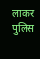लाकर पुलिस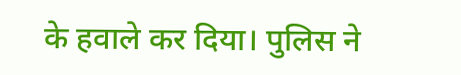के हवाले कर दिया। पुलिस ने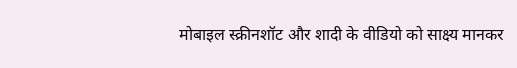मोबाइल स्क्रीनशॉट और शादी के वीडियो को साक्ष्य मानकर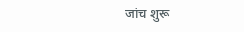जांच शुरू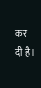कर दी है।